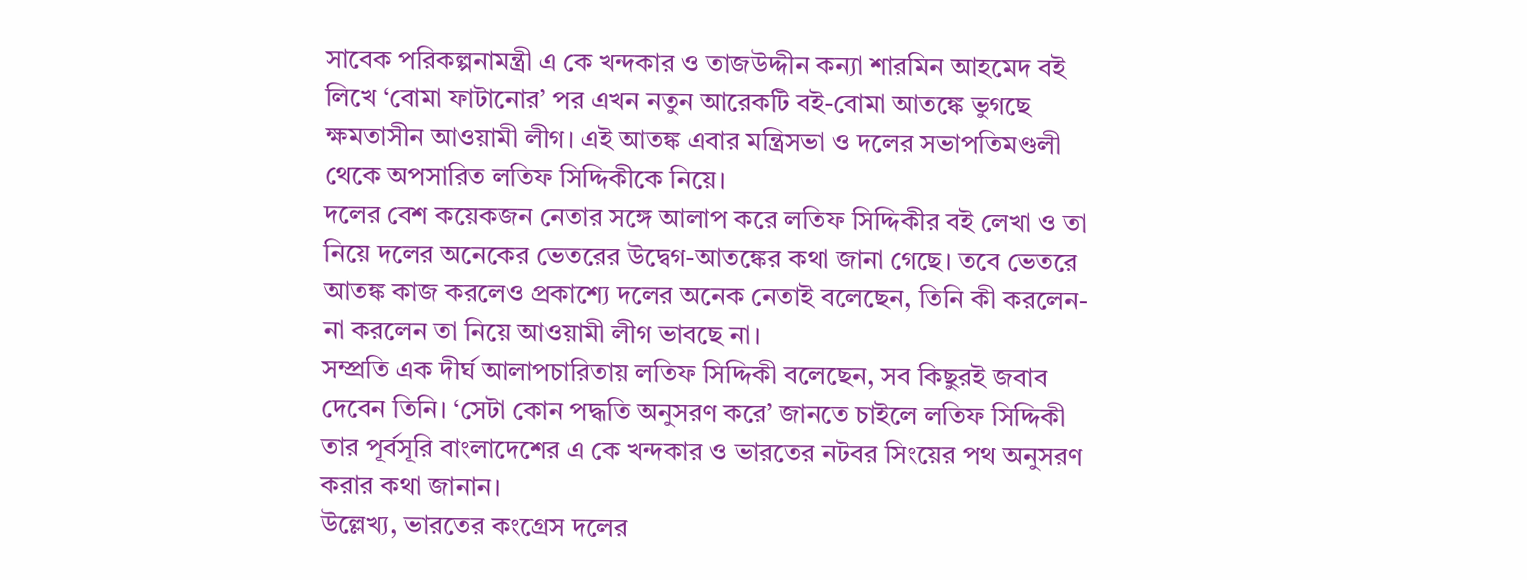সাবেক পরিকল্পনামন্ত্রী এ কে খন্দকার ও তাজউদ্দীন কন্যা শারমিন আহমেদ বই লিখে ‘বোমা ফাটানোর’ পর এখন নতুন আরেকটি বই-বোমা আতঙ্কে ভুগছে ক্ষমতাসীন আওয়ামী লীগ। এই আতঙ্ক এবার মন্ত্রিসভা ও দলের সভাপতিমণ্ডলী থেকে অপসারিত লতিফ সিদ্দিকীকে নিয়ে।
দলের বেশ কয়েকজন নেতার সঙ্গে আলাপ করে লতিফ সিদ্দিকীর বই লেখা ও তা নিয়ে দলের অনেকের ভেতরের উদ্বেগ-আতঙ্কের কথা জানা গেছে। তবে ভেতরে আতঙ্ক কাজ করলেও প্রকাশ্যে দলের অনেক নেতাই বলেছেন, তিনি কী করলেন-না করলেন তা নিয়ে আওয়ামী লীগ ভাবছে না।
সম্প্রতি এক দীর্ঘ আলাপচারিতায় লতিফ সিদ্দিকী বলেছেন, সব কিছুরই জবাব দেবেন তিনি। ‘সেটা কোন পদ্ধতি অনুসরণ করে’ জানতে চাইলে লতিফ সিদ্দিকী তার পূর্বসূরি বাংলাদেশের এ কে খন্দকার ও ভারতের নটবর সিংয়ের পথ অনুসরণ করার কথা জানান।
উল্লেখ্য, ভারতের কংগ্রেস দলের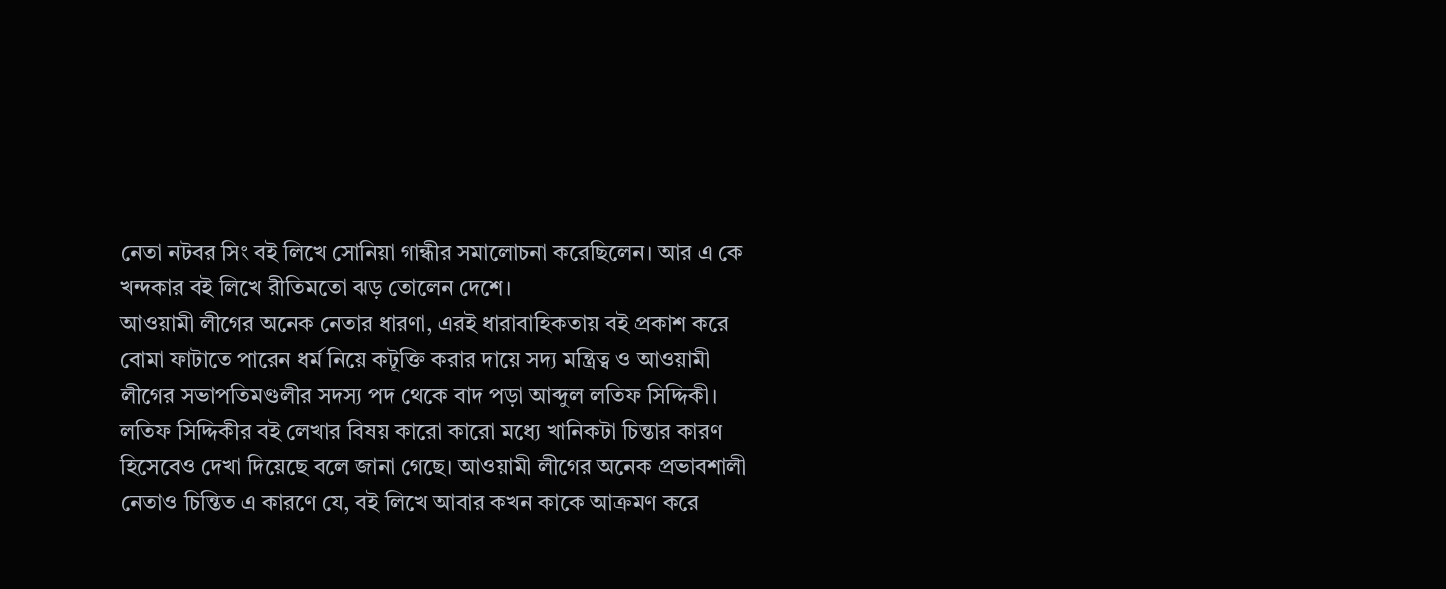নেতা নটবর সিং বই লিখে সোনিয়া গান্ধীর সমালোচনা করেছিলেন। আর এ কে খন্দকার বই লিখে রীতিমতো ঝড় তোলেন দেশে।
আওয়ামী লীগের অনেক নেতার ধারণা, এরই ধারাবাহিকতায় বই প্রকাশ করে বোমা ফাটাতে পারেন ধর্ম নিয়ে কটূক্তি করার দায়ে সদ্য মন্ত্রিত্ব ও আওয়ামী লীগের সভাপতিমণ্ডলীর সদস্য পদ থেকে বাদ পড়া আব্দুল লতিফ সিদ্দিকী।
লতিফ সিদ্দিকীর বই লেখার বিষয় কারো কারো মধ্যে খানিকটা চিন্তার কারণ হিসেবেও দেখা দিয়েছে বলে জানা গেছে। আওয়ামী লীগের অনেক প্রভাবশালী নেতাও চিন্তিত এ কারণে যে, বই লিখে আবার কখন কাকে আক্রমণ করে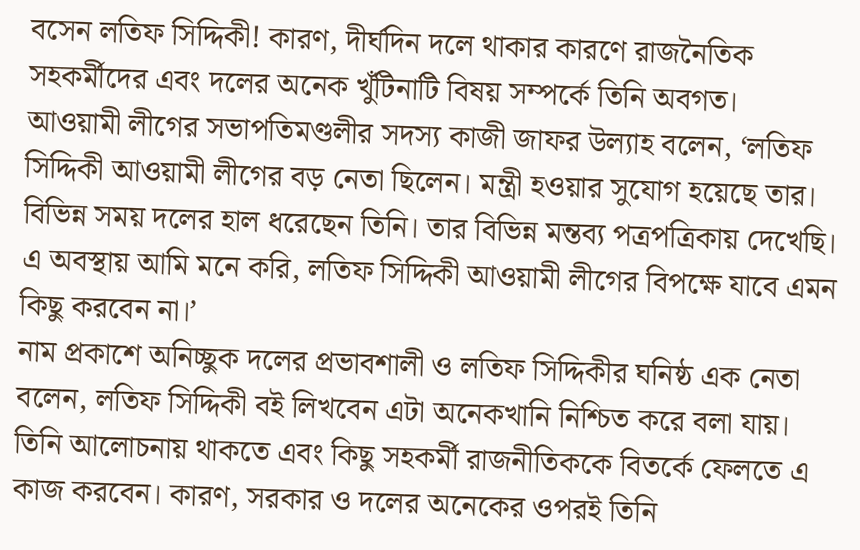বসেন লতিফ সিদ্দিকী! কারণ, দীর্ঘদিন দলে থাকার কারণে রাজনৈতিক সহকর্মীদের এবং দলের অনেক খুঁটিনাটি বিষয় সম্পর্কে তিনি অবগত।
আওয়ামী লীগের সভাপতিমণ্ডলীর সদস্য কাজী জাফর উল্যাহ বলেন, ‘লতিফ সিদ্দিকী আওয়ামী লীগের বড় নেতা ছিলেন। মন্ত্রী হওয়ার সুযোগ হয়েছে তার। বিভিন্ন সময় দলের হাল ধরেছেন তিনি। তার বিভিন্ন মন্তব্য পত্রপত্রিকায় দেখেছি। এ অবস্থায় আমি মনে করি, লতিফ সিদ্দিকী আওয়ামী লীগের বিপক্ষে যাবে এমন কিছু করবেন না।’
নাম প্রকাশে অনিচ্ছুক দলের প্রভাবশালী ও লতিফ সিদ্দিকীর ঘনিষ্ঠ এক নেতা বলেন, লতিফ সিদ্দিকী বই লিখবেন এটা অনেকখানি নিশ্চিত করে বলা যায়। তিনি আলোচনায় থাকতে এবং কিছু সহকর্মী রাজনীতিককে বিতর্কে ফেলতে এ কাজ করবেন। কারণ, সরকার ও দলের অনেকের ওপরই তিনি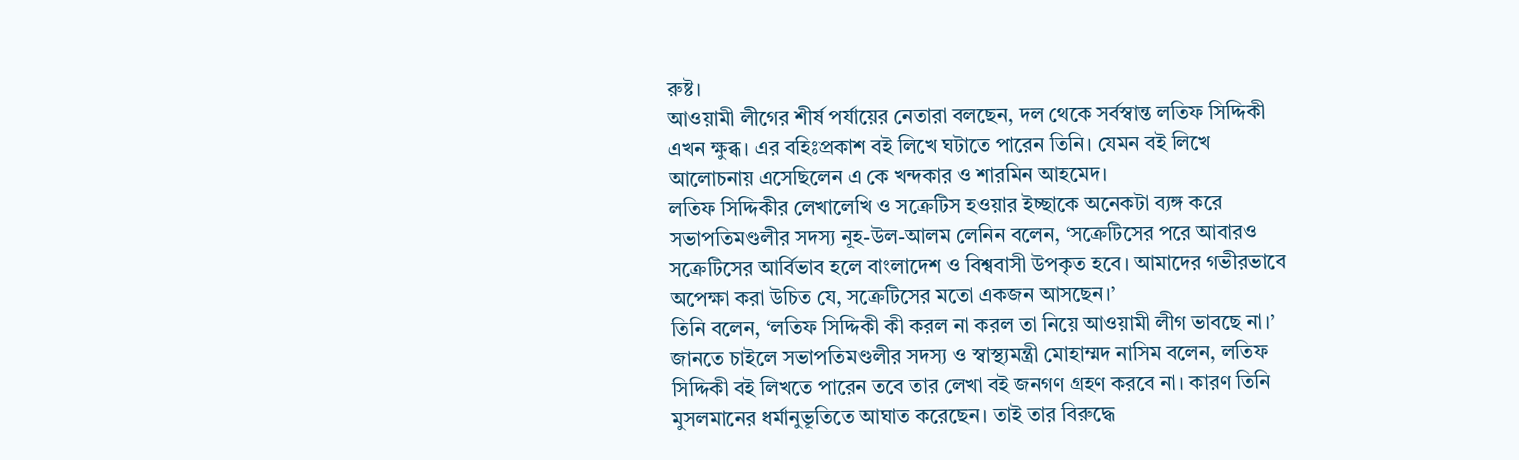রুষ্ট।
আওয়ামী লীগের শীর্ষ পর্যায়ের নেতারা বলছেন, দল থেকে সর্বস্বান্ত লতিফ সিদ্দিকী এখন ক্ষুব্ধ। এর বহিঃপ্রকাশ বই লিখে ঘটাতে পারেন তিনি। যেমন বই লিখে আলোচনায় এসেছিলেন এ কে খন্দকার ও শারমিন আহমেদ।
লতিফ সিদ্দিকীর লেখালেখি ও সক্রেটিস হওয়ার ইচ্ছাকে অনেকটা ব্যঙ্গ করে সভাপতিমণ্ডলীর সদস্য নূহ-উল-আলম লেনিন বলেন, ‘সক্রেটিসের পরে আবারও সক্রেটিসের আর্বিভাব হলে বাংলাদেশ ও বিশ্ববাসী উপকৃত হবে। আমাদের গভীরভাবে অপেক্ষা করা উচিত যে, সক্রেটিসের মতো একজন আসছেন।’
তিনি বলেন, ‘লতিফ সিদ্দিকী কী করল না করল তা নিয়ে আওয়ামী লীগ ভাবছে না।’
জানতে চাইলে সভাপতিমণ্ডলীর সদস্য ও স্বাস্থ্যমন্ত্রী মোহাম্মদ নাসিম বলেন, লতিফ সিদ্দিকী বই লিখতে পারেন তবে তার লেখা বই জনগণ গ্রহণ করবে না। কারণ তিনি মুসলমানের ধর্মানুভূতিতে আঘাত করেছেন। তাই তার বিরুদ্ধে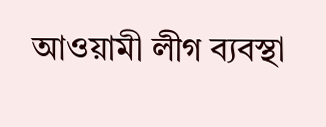আওয়ামী লীগ ব্যবস্থা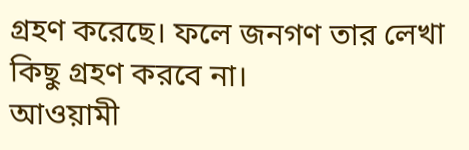গ্রহণ করেছে। ফলে জনগণ তার লেখা কিছু গ্রহণ করবে না।
আওয়ামী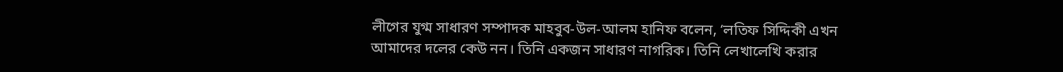লীগের যুগ্ম সাধারণ সম্পাদক মাহবুব-উল-আলম হানিফ বলেন, ‘লতিফ সিদ্দিকী এখন আমাদের দলের কেউ নন। তিনি একজন সাধারণ নাগরিক। তিনি লেখালেখি করার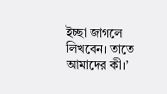ইচ্ছা জাগলে লিখবেন। তাতে আমাদের কী।’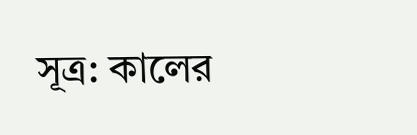সূত্র: কালের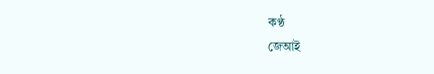কণ্ঠ
জেআই